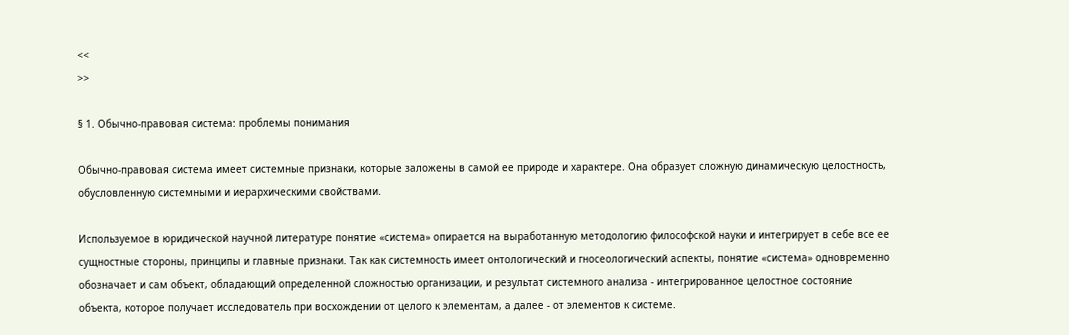<<
>>

§ 1. Обычно-правовая система: проблемы понимания

Обычно-правовая система имеет системные признаки, которые заложены в самой ее природе и характере. Она образует сложную динамическую целостность, обусловленную системными и иерархическими свойствами.

Используемое в юридической научной литературе понятие «система» опирается на выработанную методологию философской науки и интегрирует в себе все ее сущностные стороны, принципы и главные признаки. Так как системность имеет онтологический и гносеологический аспекты, понятие «система» одновременно обозначает и сам объект, обладающий определенной сложностью организации, и результат системного анализа - интегрированное целостное состояние объекта, которое получает исследователь при восхождении от целого к элементам, а далее - от элементов к системе.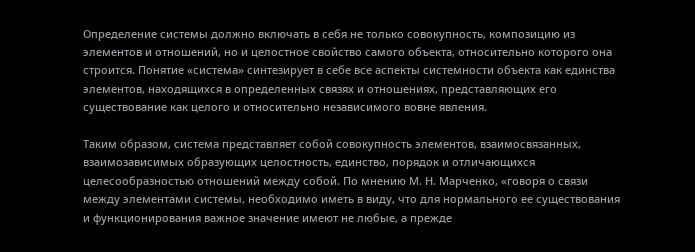Определение системы должно включать в себя не только совокупность, композицию из элементов и отношений, но и целостное свойство самого объекта, относительно которого она строится. Понятие «система» синтезирует в себе все аспекты системности объекта как единства элементов, находящихся в определенных связях и отношениях, представляющих его существование как целого и относительно независимого вовне явления.

Таким образом, система представляет собой совокупность элементов, взаимосвязанных, взаимозависимых образующих целостность, единство, порядок и отличающихся целесообразностью отношений между собой. По мнению М. Н. Марченко, «говоря о связи между элементами системы, необходимо иметь в виду, что для нормального ее существования и функционирования важное значение имеют не любые, а прежде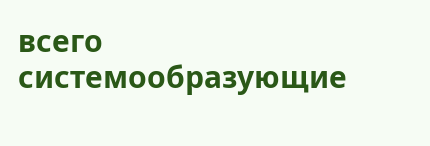всего системообразующие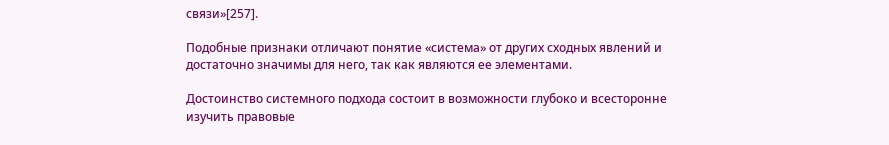связи»[257].

Подобные признаки отличают понятие «система» от других сходных явлений и достаточно значимы для него, так как являются ее элементами.

Достоинство системного подхода состоит в возможности глубоко и всесторонне изучить правовые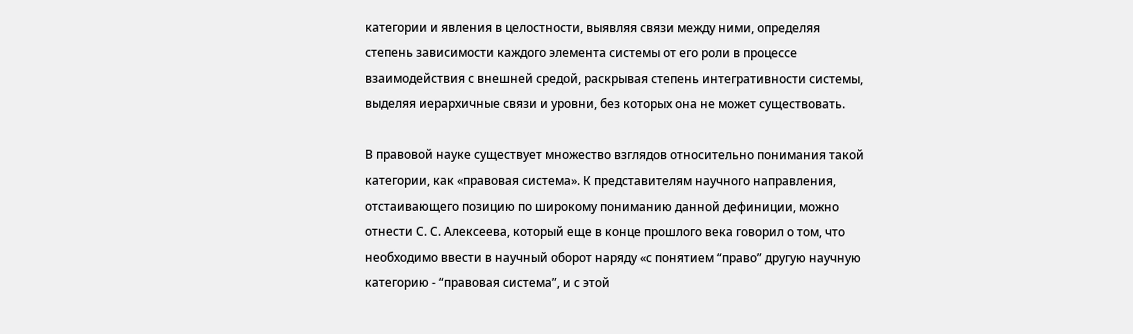категории и явления в целостности, выявляя связи между ними, определяя степень зависимости каждого элемента системы от его роли в процессе взаимодействия с внешней средой, раскрывая степень интегративности системы, выделяя иерархичные связи и уровни, без которых она не может существовать.

В правовой науке существует множество взглядов относительно понимания такой категории, как «правовая система». К представителям научного направления, отстаивающего позицию по широкому пониманию данной дефиниции, можно отнести С. С. Алексеева, который еще в конце прошлого века говорил о том, что необходимо ввести в научный оборот наряду «с понятием “право” другую научную категорию - “правовая система”, и с этой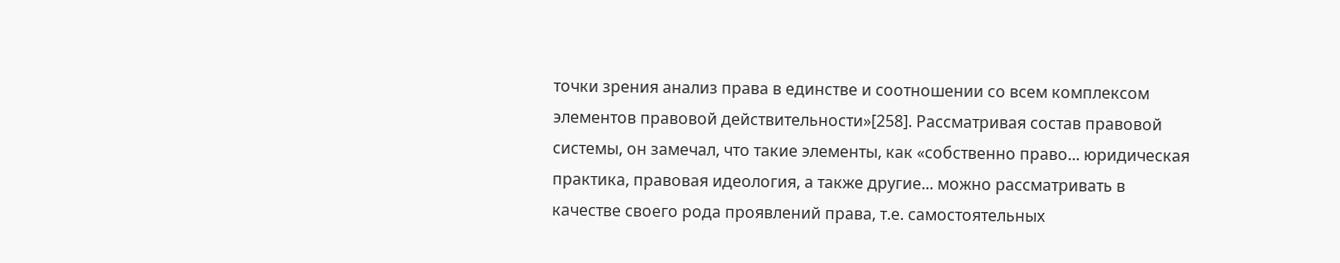точки зрения анализ права в единстве и соотношении со всем комплексом элементов правовой действительности»[258]. Рассматривая состав правовой системы, он замечал, что такие элементы, как «собственно право... юридическая практика, правовая идеология, а также другие... можно рассматривать в качестве своего рода проявлений права, т.е. самостоятельных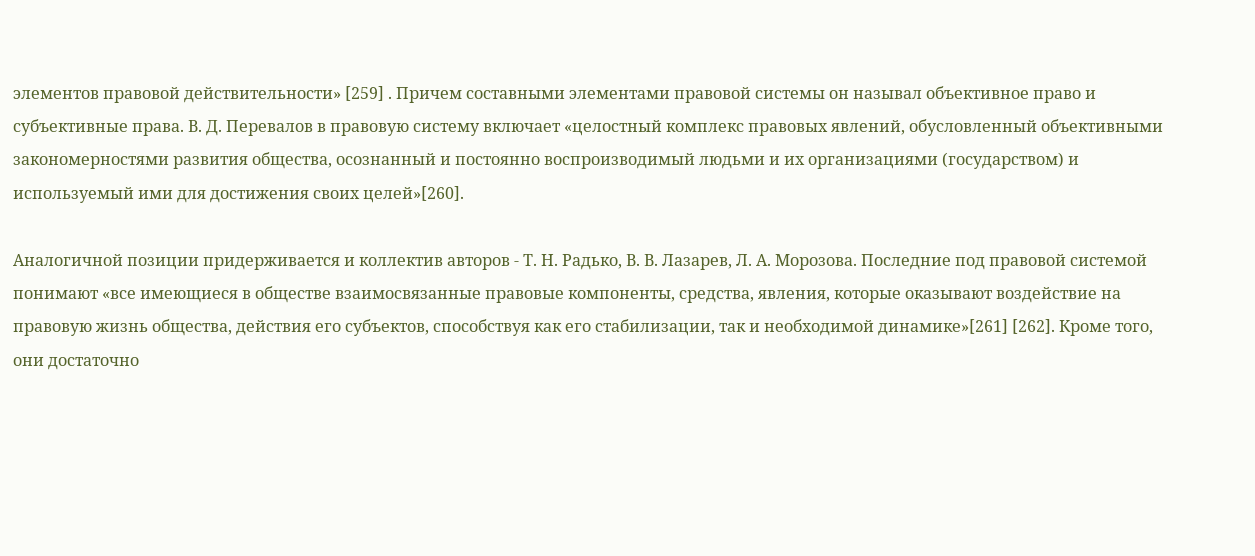элементов правовой действительности» [259] . Причем составными элементами правовой системы он называл объективное право и субъективные права. В. Д. Перевалов в правовую систему включает «целостный комплекс правовых явлений, обусловленный объективными закономерностями развития общества, осознанный и постоянно воспроизводимый людьми и их организациями (государством) и используемый ими для достижения своих целей»[260].

Аналогичной позиции придерживается и коллектив авторов - Т. Н. Радько, В. В. Лазарев, Л. А. Морозова. Последние под правовой системой понимают «все имеющиеся в обществе взаимосвязанные правовые компоненты, средства, явления, которые оказывают воздействие на правовую жизнь общества, действия его субъектов, способствуя как его стабилизации, так и необходимой динамике»[261] [262]. Кроме того, они достаточно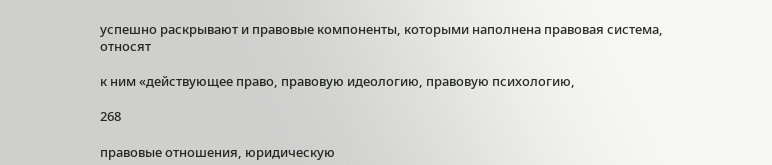успешно раскрывают и правовые компоненты, которыми наполнена правовая система, относят

к ним «действующее право, правовую идеологию, правовую психологию,

268

правовые отношения, юридическую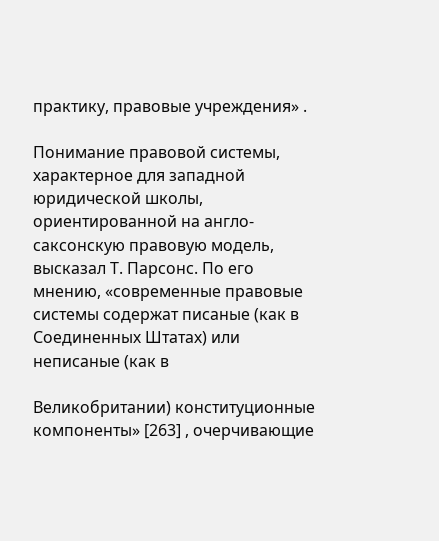практику, правовые учреждения» .

Понимание правовой системы, характерное для западной юридической школы, ориентированной на англо-саксонскую правовую модель, высказал Т. Парсонс. По его мнению, «современные правовые системы содержат писаные (как в Соединенных Штатах) или неписаные (как в

Великобритании) конституционные компоненты» [263] , очерчивающие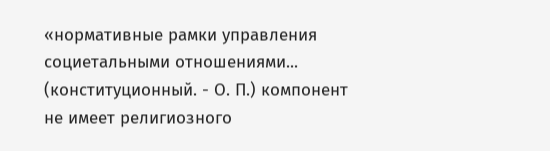«нормативные рамки управления социетальными отношениями... (конституционный. - О. П.) компонент не имеет религиозного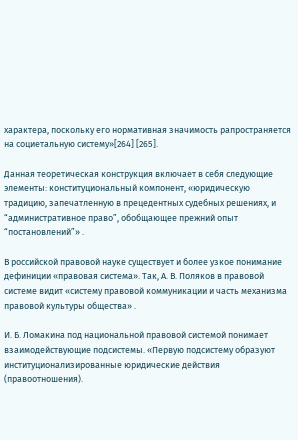характера, поскольку его нормативная значимость рапространяется на социетальную систему»[264] [265].

Данная теоретическая конструкция включает в себя следующие элементы: конституциональный компонент, «юридическую традицию, запечатленную в прецедентных судебных решениях, и “административное право”, обобщающее прежний опыт “постановлений”» .

В российской правовой науке существует и более узкое понимание дефиниции «правовая система». Так, А. В. Поляков в правовой системе видит «систему правовой коммуникации и часть механизма правовой культуры общества» .

И. Б. Ломакина под национальной правовой системой понимает взаимодействующие подсистемы. «Первую подсистему образуют институционализированные юридические действия (правоотношения).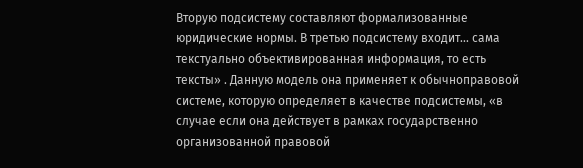Вторую подсистему составляют формализованные юридические нормы. В третью подсистему входит... сама текстуально объективированная информация, то есть тексты» . Данную модель она применяет к обычноправовой системе, которую определяет в качестве подсистемы, «в случае если она действует в рамках государственно организованной правовой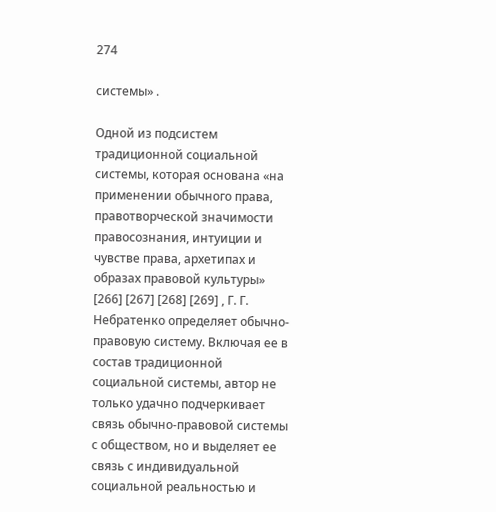274

системы» .

Одной из подсистем традиционной социальной системы, которая основана «на применении обычного права, правотворческой значимости правосознания, интуиции и чувстве права, архетипах и образах правовой культуры» [266] [267] [268] [269] , Г. Г. Небратенко определяет обычно-правовую систему. Включая ее в состав традиционной социальной системы, автор не только удачно подчеркивает связь обычно-правовой системы с обществом, но и выделяет ее связь с индивидуальной социальной реальностью и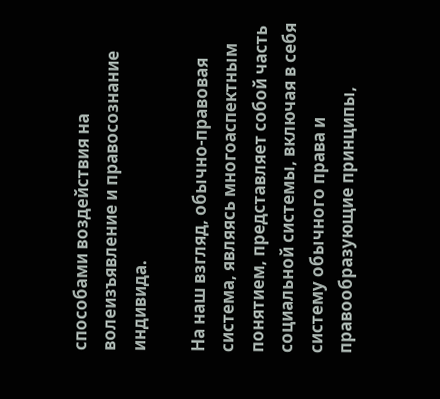способами воздействия на волеизъявление и правосознание индивида.

На наш взгляд, обычно-правовая система, являясь многоаспектным понятием, представляет собой часть социальной системы, включая в себя систему обычного права и правообразующие принципы,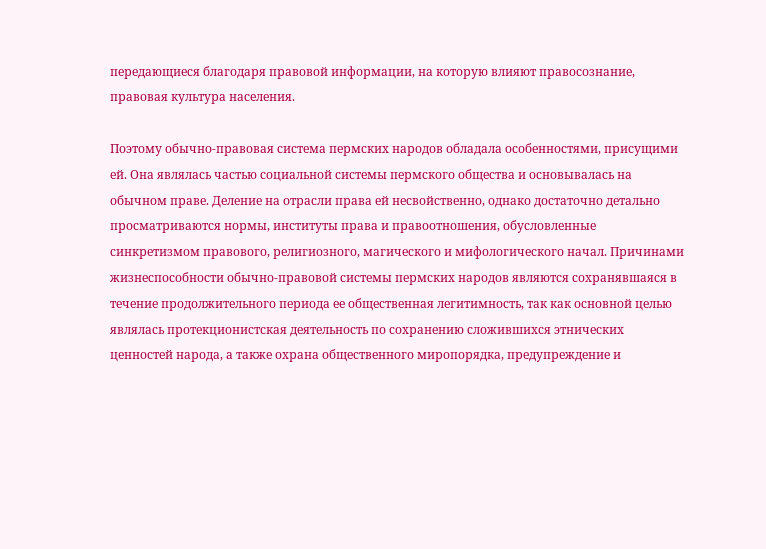передающиеся благодаря правовой информации, на которую влияют правосознание, правовая культура населения.

Поэтому обычно-правовая система пермских народов обладала особенностями, присущими ей. Она являлась частью социальной системы пермского общества и основывалась на обычном праве. Деление на отрасли права ей несвойственно, однако достаточно детально просматриваются нормы, институты права и правоотношения, обусловленные синкретизмом правового, религиозного, магического и мифологического начал. Причинами жизнеспособности обычно-правовой системы пермских народов являются сохранявшаяся в течение продолжительного периода ее общественная легитимность, так как основной целью являлась протекционистская деятельность по сохранению сложившихся этнических ценностей народа, а также охрана общественного миропорядка, предупреждение и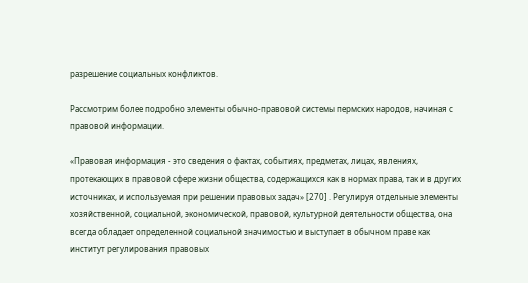разрешение социальных конфликтов.

Рассмотрим более подробно элементы обычно-правовой системы пермских народов, начиная с правовой информации.

«Правовая информация - это сведения о фактах, событиях, предметах, лицах, явлениях, протекающих в правовой сфере жизни общества, содержащихся как в нормах права, так и в других источниках, и используемая при решении правовых задач» [270] . Регулируя отдельные элементы хозяйственной, социальной, экономической, правовой, культурной деятельности общества, она всегда обладает определенной социальной значимостью и выступает в обычном праве как институт регулирования правовых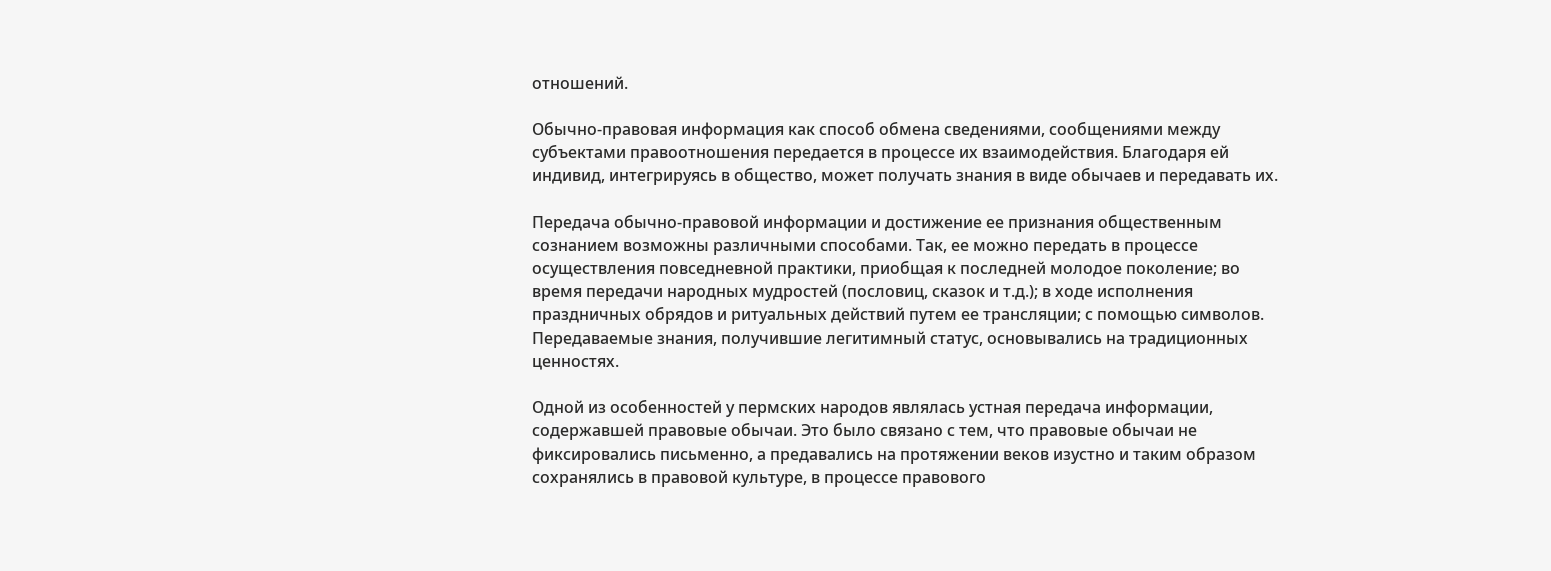отношений.

Обычно-правовая информация как способ обмена сведениями, сообщениями между субъектами правоотношения передается в процессе их взаимодействия. Благодаря ей индивид, интегрируясь в общество, может получать знания в виде обычаев и передавать их.

Передача обычно-правовой информации и достижение ее признания общественным сознанием возможны различными способами. Так, ее можно передать в процессе осуществления повседневной практики, приобщая к последней молодое поколение; во время передачи народных мудростей (пословиц, сказок и т.д.); в ходе исполнения праздничных обрядов и ритуальных действий путем ее трансляции; с помощью символов. Передаваемые знания, получившие легитимный статус, основывались на традиционных ценностях.

Одной из особенностей у пермских народов являлась устная передача информации, содержавшей правовые обычаи. Это было связано с тем, что правовые обычаи не фиксировались письменно, а предавались на протяжении веков изустно и таким образом сохранялись в правовой культуре, в процессе правового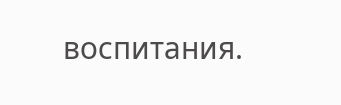воспитания.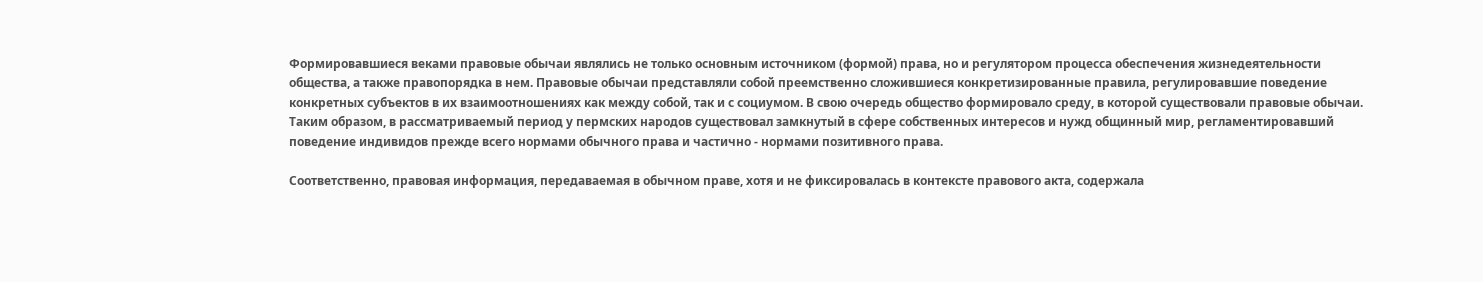Формировавшиеся веками правовые обычаи являлись не только основным источником (формой) права, но и регулятором процесса обеспечения жизнедеятельности общества, а также правопорядка в нем. Правовые обычаи представляли собой преемственно сложившиеся конкретизированные правила, регулировавшие поведение конкретных субъектов в их взаимоотношениях как между собой, так и с социумом. В свою очередь общество формировало среду, в которой существовали правовые обычаи. Таким образом, в рассматриваемый период у пермских народов существовал замкнутый в сфере собственных интересов и нужд общинный мир, регламентировавший поведение индивидов прежде всего нормами обычного права и частично - нормами позитивного права.

Соответственно, правовая информация, передаваемая в обычном праве, хотя и не фиксировалась в контексте правового акта, содержала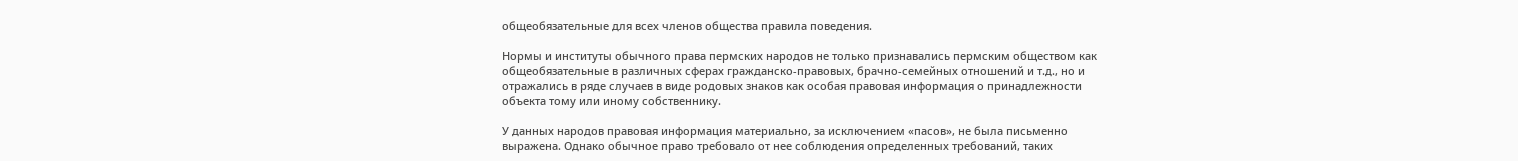общеобязательные для всех членов общества правила поведения.

Нормы и институты обычного права пермских народов не только признавались пермским обществом как общеобязательные в различных сферах гражданско-правовых, брачно-семейных отношений и т.д., но и отражались в ряде случаев в виде родовых знаков как особая правовая информация о принадлежности объекта тому или иному собственнику.

У данных народов правовая информация материально, за исключением «пасов», не была письменно выражена. Однако обычное право требовало от нее соблюдения определенных требований, таких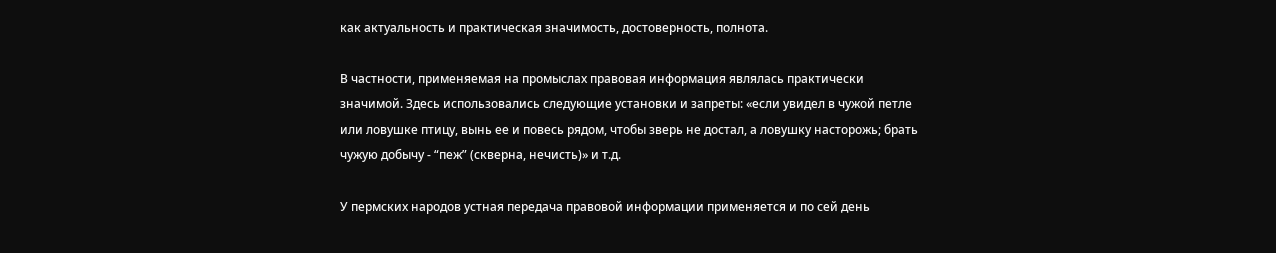как актуальность и практическая значимость, достоверность, полнота.

В частности, применяемая на промыслах правовая информация являлась практически значимой. Здесь использовались следующие установки и запреты: «если увидел в чужой петле или ловушке птицу, вынь ее и повесь рядом, чтобы зверь не достал, а ловушку насторожь; брать чужую добычу - “пеж” (скверна, нечисть)» и т.д.

У пермских народов устная передача правовой информации применяется и по сей день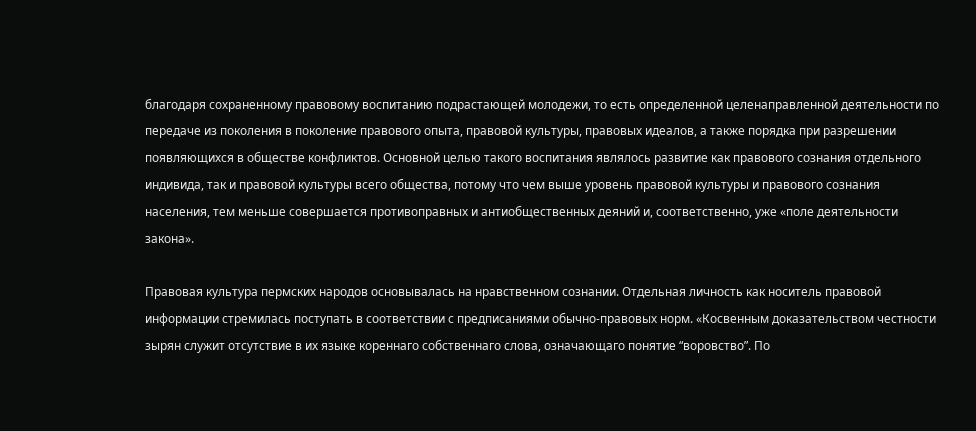благодаря сохраненному правовому воспитанию подрастающей молодежи, то есть определенной целенаправленной деятельности по передаче из поколения в поколение правового опыта, правовой культуры, правовых идеалов, а также порядка при разрешении появляющихся в обществе конфликтов. Основной целью такого воспитания являлось развитие как правового сознания отдельного индивида, так и правовой культуры всего общества, потому что чем выше уровень правовой культуры и правового сознания населения, тем меньше совершается противоправных и антиобщественных деяний и, соответственно, уже «поле деятельности закона».

Правовая культура пермских народов основывалась на нравственном сознании. Отдельная личность как носитель правовой информации стремилась поступать в соответствии с предписаниями обычно-правовых норм. «Косвенным доказательством честности зырян служит отсутствие в их языке кореннаго собственнаго слова, означающаго понятие “воровство”. По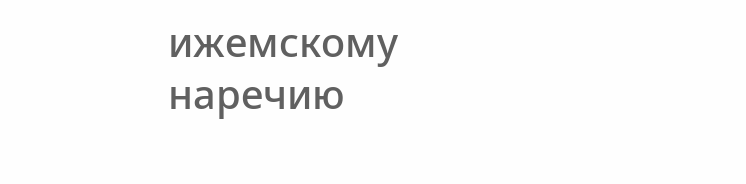ижемскому наречию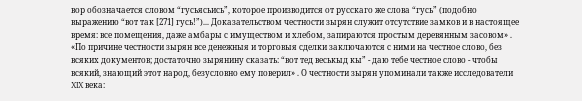вор обозначается словом “гусьясьись”, которое производится от русскаго же слова “гусь” (подобно выражению “вот так [271] гусь!”)... Доказательством честности зырян служит отсутствие замков и в настоящее время: все помещения, даже амбары с имуществом и хлебом, запираются простым деревянным засовом» . «По причине честности зырян все денежныя и торговыя сделки заключаются с ними на честное слово, без всяких документов; достаточно зырянину сказать: “вот тед веськыд кы” - даю тебе честное слово - чтобы всякий, знающий этот народ, безусловно ему поверил» . О честности зырян упоминали также исследователи XIX века: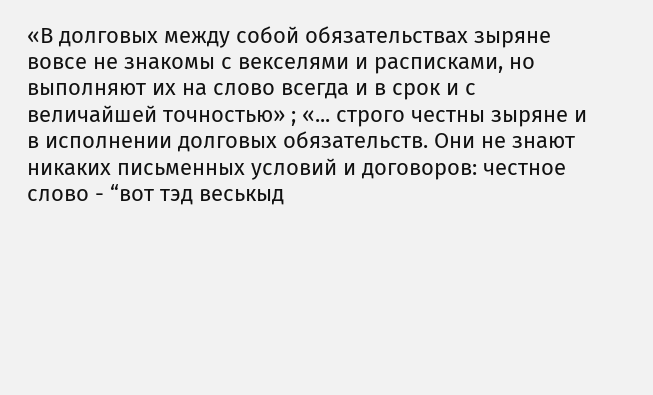«В долговых между собой обязательствах зыряне вовсе не знакомы с векселями и расписками, но выполняют их на слово всегда и в срок и с величайшей точностью» ; «... строго честны зыряне и в исполнении долговых обязательств. Они не знают никаких письменных условий и договоров: честное слово - “вот тэд веськыд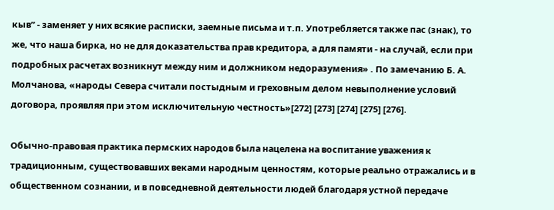кыв” - заменяет у них всякие расписки, заемные письма и т.п. Употребляется также пас (знак), то же, что наша бирка, но не для доказательства прав кредитора, а для памяти - на случай, если при подробных расчетах возникнут между ним и должником недоразумения» . По замечанию Б. А. Молчанова, «народы Севера считали постыдным и греховным делом невыполнение условий договора, проявляя при этом исключительную честность»[272] [273] [274] [275] [276].

Обычно-правовая практика пермских народов была нацелена на воспитание уважения к традиционным, существовавших веками народным ценностям, которые реально отражались и в общественном сознании, и в повседневной деятельности людей благодаря устной передаче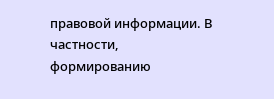правовой информации. В частности, формированию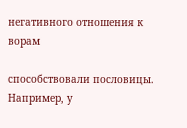негативного отношения к ворам

способствовали пословицы. Например, у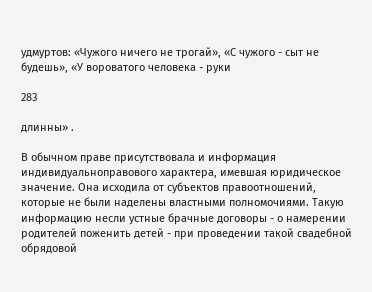удмуртов: «Чужого ничего не трогай», «С чужого - сыт не будешь», «У вороватого человека - руки

283

длинны» .

В обычном праве присутствовала и информация индивидуальноправового характера, имевшая юридическое значение. Она исходила от субъектов правоотношений, которые не были наделены властными полномочиями. Такую информацию несли устные брачные договоры - о намерении родителей поженить детей - при проведении такой свадебной обрядовой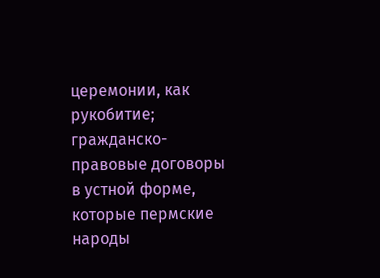церемонии, как рукобитие; гражданско-правовые договоры в устной форме, которые пермские народы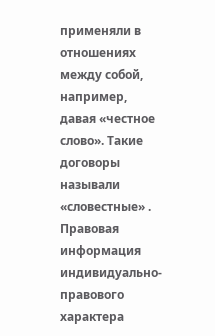применяли в отношениях между собой, например, давая «честное слово». Такие договоры называли «словестные» . Правовая информация индивидуально-правового характера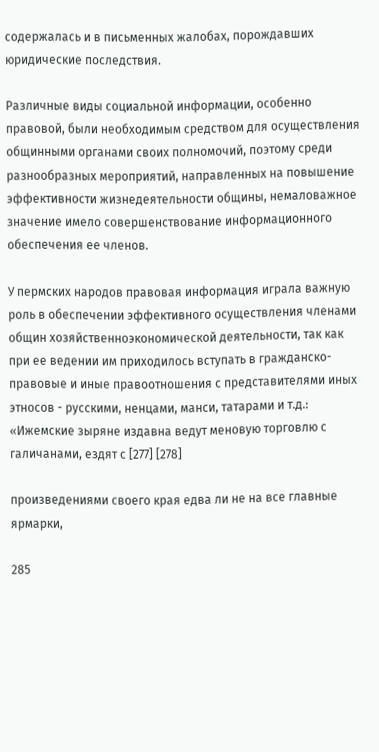содержалась и в письменных жалобах, порождавших юридические последствия.

Различные виды социальной информации, особенно правовой, были необходимым средством для осуществления общинными органами своих полномочий, поэтому среди разнообразных мероприятий, направленных на повышение эффективности жизнедеятельности общины, немаловажное значение имело совершенствование информационного обеспечения ее членов.

У пермских народов правовая информация играла важную роль в обеспечении эффективного осуществления членами общин хозяйственноэкономической деятельности, так как при ее ведении им приходилось вступать в гражданско-правовые и иные правоотношения с представителями иных этносов - русскими, ненцами, манси, татарами и т.д.: «Ижемские зыряне издавна ведут меновую торговлю с галичанами, ездят с [277] [278]

произведениями своего края едва ли не на все главные ярмарки,

285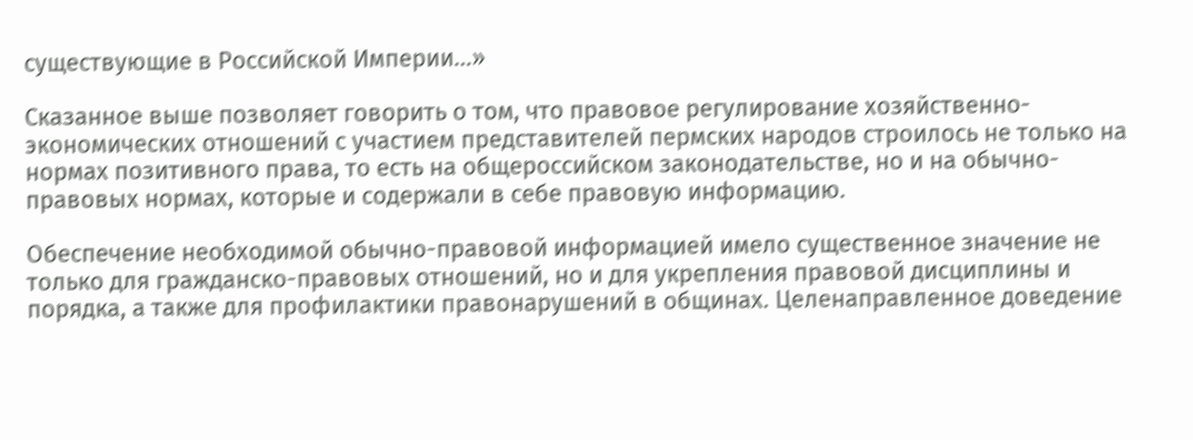существующие в Российской Империи...»

Сказанное выше позволяет говорить о том, что правовое регулирование хозяйственно-экономических отношений с участием представителей пермских народов строилось не только на нормах позитивного права, то есть на общероссийском законодательстве, но и на обычно-правовых нормах, которые и содержали в себе правовую информацию.

Обеспечение необходимой обычно-правовой информацией имело существенное значение не только для гражданско-правовых отношений, но и для укрепления правовой дисциплины и порядка, а также для профилактики правонарушений в общинах. Целенаправленное доведение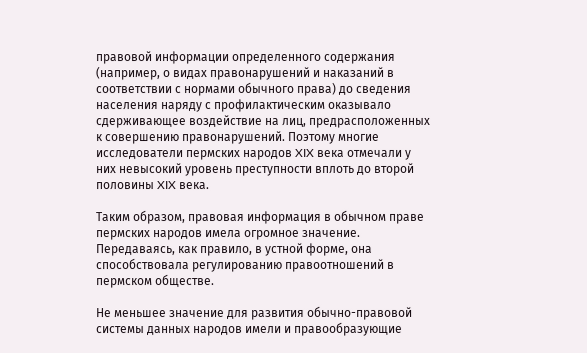правовой информации определенного содержания (например, о видах правонарушений и наказаний в соответствии с нормами обычного права) до сведения населения наряду с профилактическим оказывало сдерживающее воздействие на лиц, предрасположенных к совершению правонарушений. Поэтому многие исследователи пермских народов XIX века отмечали у них невысокий уровень преступности вплоть до второй половины XIX века.

Таким образом, правовая информация в обычном праве пермских народов имела огромное значение. Передаваясь, как правило, в устной форме, она способствовала регулированию правоотношений в пермском обществе.

Не меньшее значение для развития обычно-правовой системы данных народов имели и правообразующие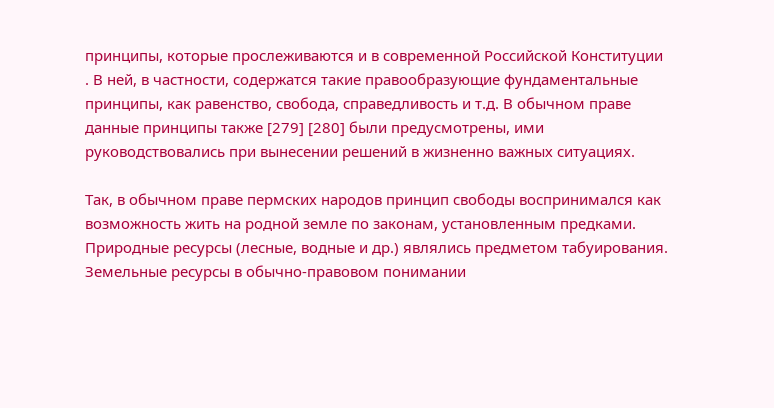принципы, которые прослеживаются и в современной Российской Конституции . В ней, в частности, содержатся такие правообразующие фундаментальные принципы, как равенство, свобода, справедливость и т.д. В обычном праве данные принципы также [279] [280] были предусмотрены, ими руководствовались при вынесении решений в жизненно важных ситуациях.

Так, в обычном праве пермских народов принцип свободы воспринимался как возможность жить на родной земле по законам, установленным предками. Природные ресурсы (лесные, водные и др.) являлись предметом табуирования. Земельные ресурсы в обычно-правовом понимании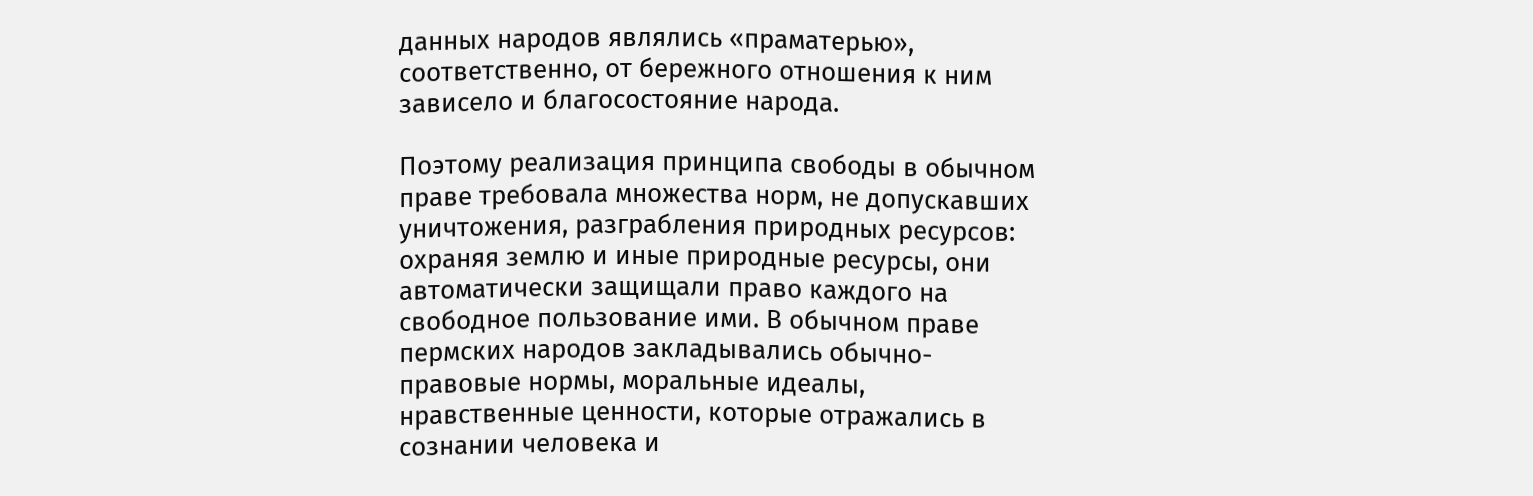данных народов являлись «праматерью», соответственно, от бережного отношения к ним зависело и благосостояние народа.

Поэтому реализация принципа свободы в обычном праве требовала множества норм, не допускавших уничтожения, разграбления природных ресурсов: охраняя землю и иные природные ресурсы, они автоматически защищали право каждого на свободное пользование ими. В обычном праве пермских народов закладывались обычно-правовые нормы, моральные идеалы, нравственные ценности, которые отражались в сознании человека и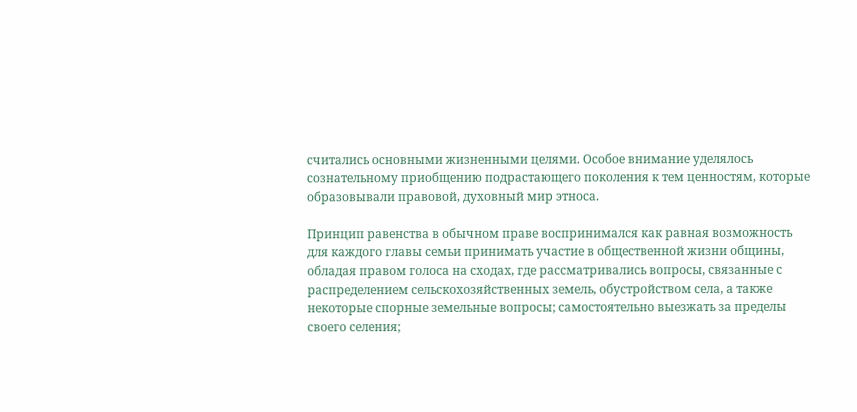считались основными жизненными целями. Особое внимание уделялось сознательному приобщению подрастающего поколения к тем ценностям, которые образовывали правовой, духовный мир этноса.

Принцип равенства в обычном праве воспринимался как равная возможность для каждого главы семьи принимать участие в общественной жизни общины, обладая правом голоса на сходах, где рассматривались вопросы, связанные с распределением сельскохозяйственных земель, обустройством села, а также некоторые спорные земельные вопросы; самостоятельно выезжать за пределы своего селения;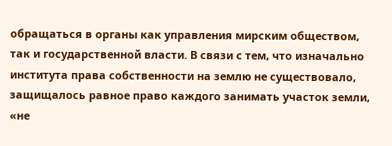обращаться в органы как управления мирским обществом, так и государственной власти. В связи с тем, что изначально института права собственности на землю не существовало, защищалось равное право каждого занимать участок земли, «не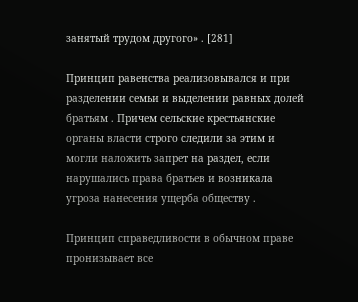занятый трудом другого» . [281]

Принцип равенства реализовывался и при разделении семьи и выделении равных долей братьям . Причем сельские крестьянские органы власти строго следили за этим и могли наложить запрет на раздел, если нарушались права братьев и возникала угроза нанесения ущерба обществу .

Принцип справедливости в обычном праве пронизывает все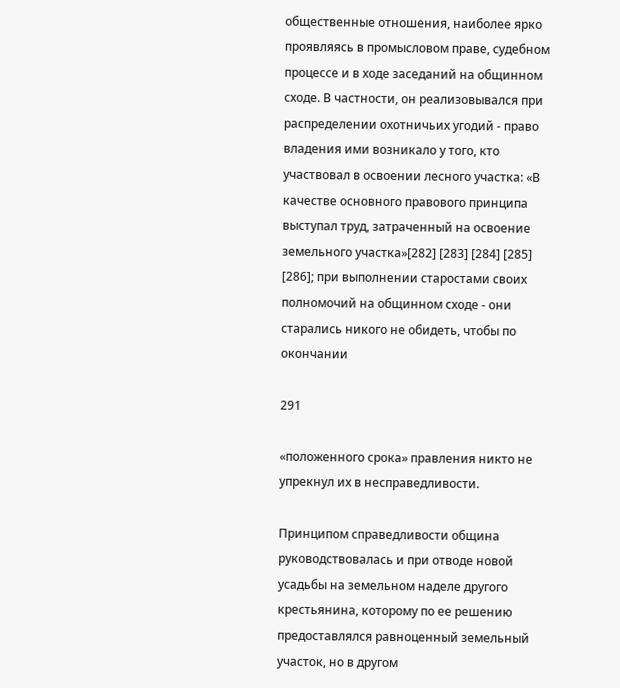общественные отношения, наиболее ярко проявляясь в промысловом праве, судебном процессе и в ходе заседаний на общинном сходе. В частности, он реализовывался при распределении охотничьих угодий - право владения ими возникало у того, кто участвовал в освоении лесного участка: «В качестве основного правового принципа выступал труд, затраченный на освоение земельного участка»[282] [283] [284] [285] [286]; при выполнении старостами своих полномочий на общинном сходе - они старались никого не обидеть, чтобы по окончании

291

«положенного срока» правления никто не упрекнул их в несправедливости.

Принципом справедливости община руководствовалась и при отводе новой усадьбы на земельном наделе другого крестьянина, которому по ее решению предоставлялся равноценный земельный участок, но в другом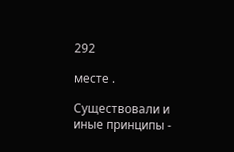292

месте .

Существовали и иные принципы -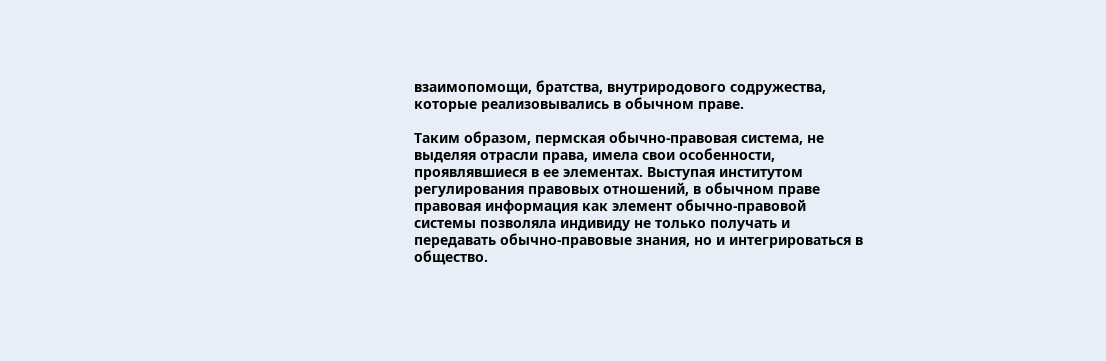взаимопомощи, братства, внутриродового содружества, которые реализовывались в обычном праве.

Таким образом, пермская обычно-правовая система, не выделяя отрасли права, имела свои особенности, проявлявшиеся в ее элементах. Выступая институтом регулирования правовых отношений, в обычном праве правовая информация как элемент обычно-правовой системы позволяла индивиду не только получать и передавать обычно-правовые знания, но и интегрироваться в общество.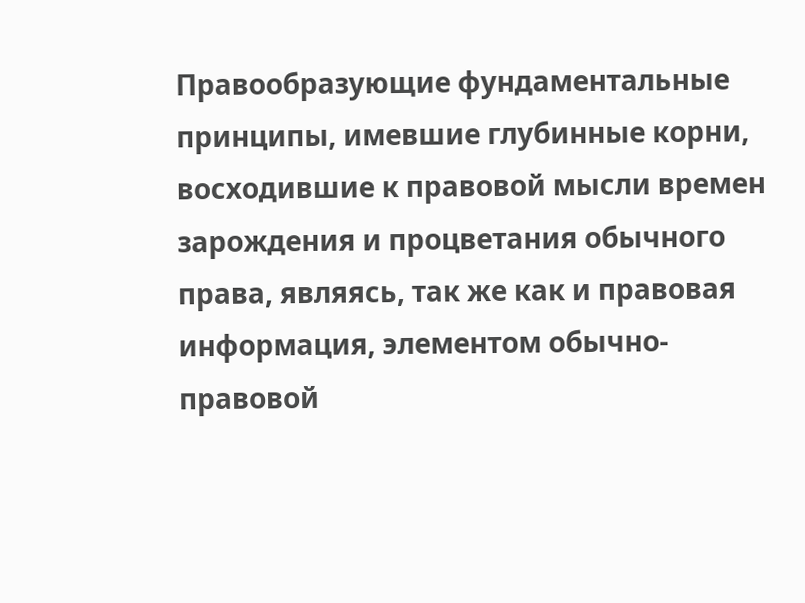Правообразующие фундаментальные принципы, имевшие глубинные корни, восходившие к правовой мысли времен зарождения и процветания обычного права, являясь, так же как и правовая информация, элементом обычно-правовой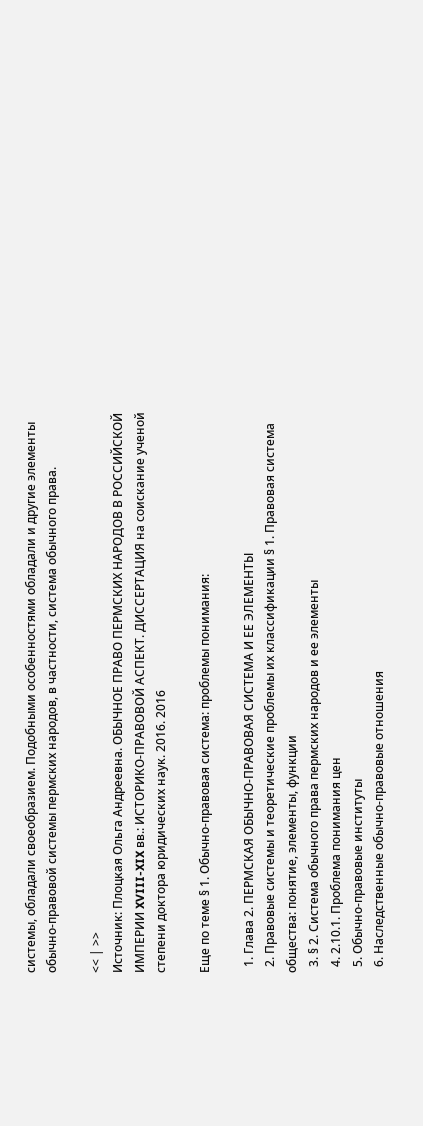системы, обладали своеобразием. Подобными особенностями обладали и другие элементы обычно-правовой системы пермских народов, в частности, система обычного права.

<< | >>
Источник: Плоцкая Ольга Андреевна. ОБЫЧНОЕ ПРАВО ПЕРМСКИХ НАРОДОВ В РОССИЙСКОЙ ИМПЕРИИ XVIII-XIX вв.: ИСТОРИКО-ПРАВОВОЙ АСПЕКТ. ДИССЕРТАЦИЯ на соискание ученой степени доктора юридических наук. 2016. 2016

Еще по теме § 1. Обычно-правовая система: проблемы понимания:

  1. Глава 2. ПЕРМСКАЯ ОБЫЧНО-ПРАВОВАЯ СИСТЕМА И ЕЕ ЭЛЕМЕНТЫ
  2. Правовые системы и теоретические проблемы их классификации § 1. Правовая система общества: понятие, элементы, функции
  3. § 2. Система обычного права пермских народов и ее элементы
  4. 2.10.1. Проблема понимания цен
  5. Обычно-правовые институты
  6. Наследственные обычно-правовые отношения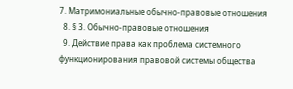7. Матримониальные обычно-правовые отношения
  8. § 3. Обычно-правовые отношения
  9. Действие права как проблема системного функционирования правовой системы общества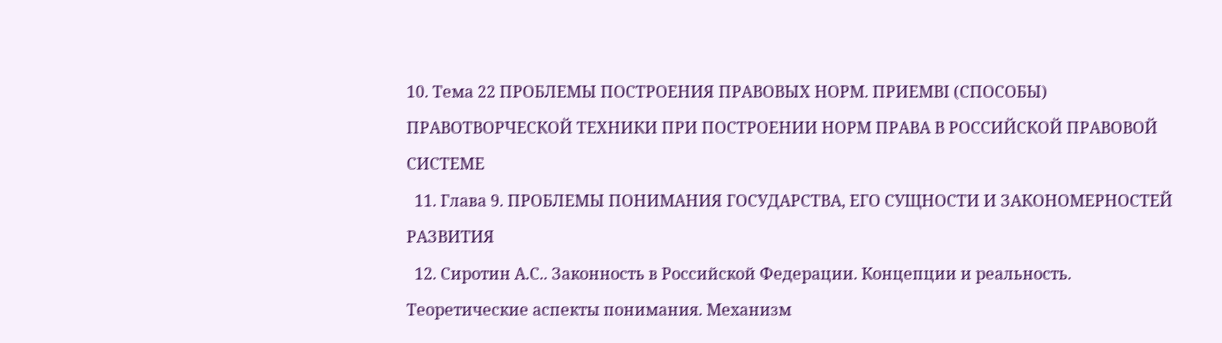10. Тема 22 ПРОБЛЕМЫ ПОСТРОЕНИЯ ПРАВОВЫХ НОРМ. ПРИЕМВІ (СПОСОБЫ) ПРАВОТВОРЧЕСКОЙ ТЕХНИКИ ПРИ ПОСТРОЕНИИ НОРМ ПРАВА В РОССИЙСКОЙ ПРАВОВОЙ СИСТЕМЕ
  11. Глава 9. ПРОБЛЕМЫ ПОНИМАНИЯ ГОСУДАРСТВА, ЕГО СУЩНОСТИ И ЗАКОНОМЕРНОСТЕЙ РАЗВИТИЯ
  12. Сиротин А.С.. Законность в Российской Федерации. Концепции и реальность. Теоретические аспекты понимания. Механизм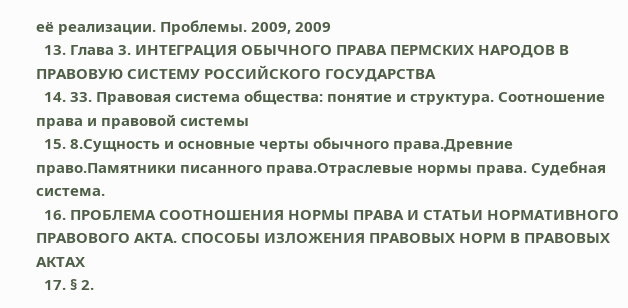её реализации. Проблемы. 2009, 2009
  13. Глава 3. ИНТЕГРАЦИЯ ОБЫЧНОГО ПРАВА ПЕРМСКИХ НАРОДОВ В ПРАВОВУЮ СИСТЕМУ РОССИЙСКОГО ГОСУДАРСТВА
  14. 33. Правовая система общества: понятие и структура. Соотношение права и правовой системы
  15. 8.Сущность и основные черты обычного права.Древние право.Памятники писанного права.Отраслевые нормы права. Судебная система.
  16. ПРОБЛЕМА СООТНОШЕНИЯ НОРМЫ ПРАВА И СТАТЬИ НОРМАТИВНОГО ПРАВОВОГО АКТА. СПОСОБЫ ИЗЛОЖЕНИЯ ПРАВОВЫХ НОРМ В ПРАВОВЫХ АКТАХ
  17. § 2.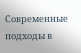Современные подходы в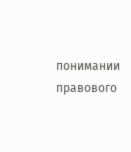понимании правового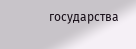государства